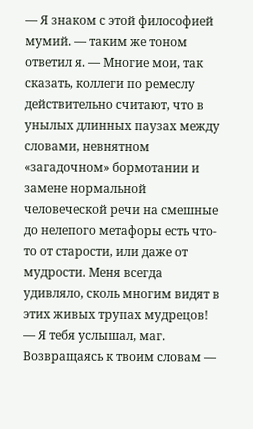— Я знаком с этой философией мумий. — таким же тоном ответил я. — Многие мои, так сказать, коллеги по ремеслу действительно считают, что в унылых длинных паузах между словами, невнятном «загадочном» бормотании и замене нормальной человеческой речи на смешные до нелепого метафоры есть что-то от старости, или даже от мудрости. Меня всегда удивляло, сколь многим видят в этих живых трупах мудрецов!
— Я тебя услышал, маг. Возвращаясь к твоим словам —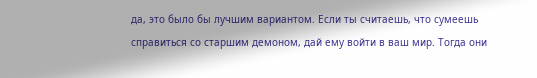да, это было бы лучшим вариантом. Если ты считаешь, что сумеешь справиться со старшим демоном, дай ему войти в ваш мир. Тогда они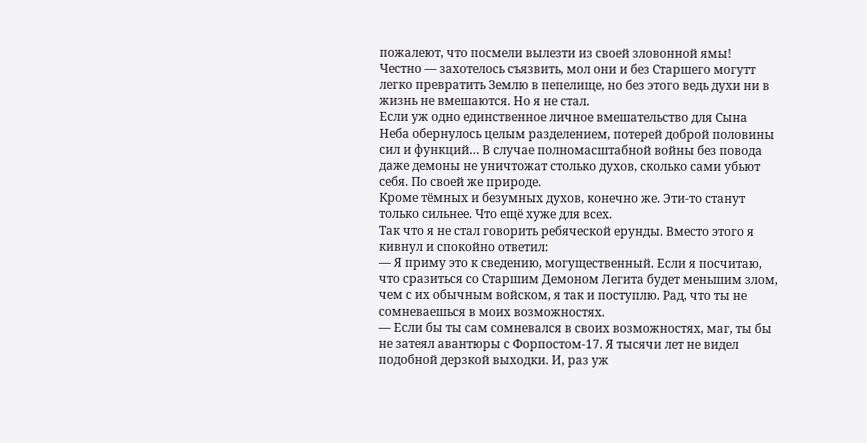пожалеют, что посмели вылезти из своей зловонной ямы!
Честно — захотелось съязвить, мол они и без Старшего могутт легко превратить Землю в пепелище, но без этого ведь духи ни в жизнь не вмешаются. Но я не стал.
Если уж одно единственное личное вмешательство для Сына Неба обернулось целым разделением, потерей доброй половины сил и функций… В случае полномасштабной войны без повода даже демоны не уничтожат столько духов, сколько сами убьют себя. По своей же природе.
Кроме тёмных и безумных духов, конечно же. Эти-то станут только сильнее. Что ещё хуже для всех.
Так что я не стал говорить ребяческой ерунды. Вместо этого я кивнул и спокойно ответил:
— Я приму это к сведению, могущественный. Если я посчитаю, что сразиться со Старшим Демоном Легита будет меньшим злом, чем с их обычным войском, я так и поступлю. Рад, что ты не сомневаешься в моих возможностях.
— Если бы ты сам сомневался в своих возможностях, маг, ты бы не затеял авантюры с Форпостом-17. Я тысячи лет не видел подобной дерзкой выходки. И, раз уж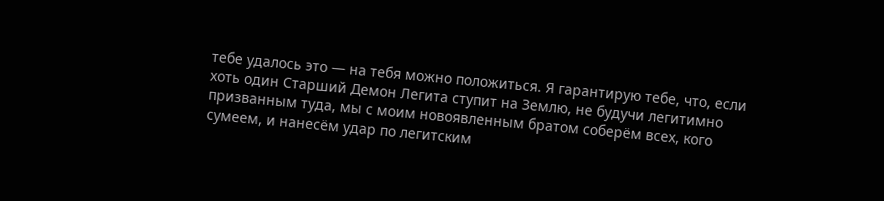тебе удалось это — на тебя можно положиться. Я гарантирую тебе, что, если хоть один Старший Демон Легита ступит на Землю, не будучи легитимно призванным туда, мы с моим новоявленным братом соберём всех, кого сумеем, и нанесём удар по легитским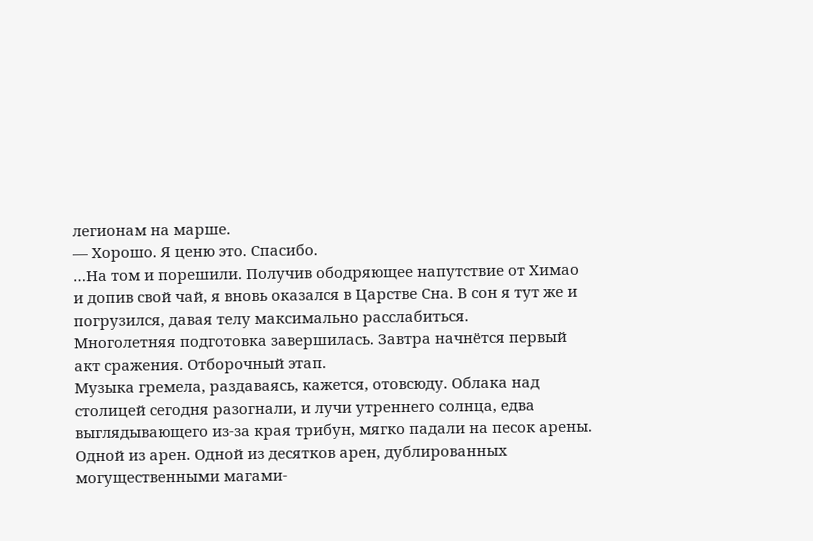легионам на марше.
— Хорошо. Я ценю это. Спасибо.
…На том и порешили. Получив ободряющее напутствие от Химао и допив свой чай, я вновь оказался в Царстве Сна. В сон я тут же и погрузился, давая телу максимально расслабиться.
Многолетняя подготовка завершилась. Завтра начнётся первый акт сражения. Отборочный этап.
Музыка гремела, раздаваясь, кажется, отовсюду. Облака над столицей сегодня разогнали, и лучи утреннего солнца, едва выглядывающего из-за края трибун, мягко падали на песок арены.
Одной из арен. Одной из десятков арен, дублированных могущественными магами-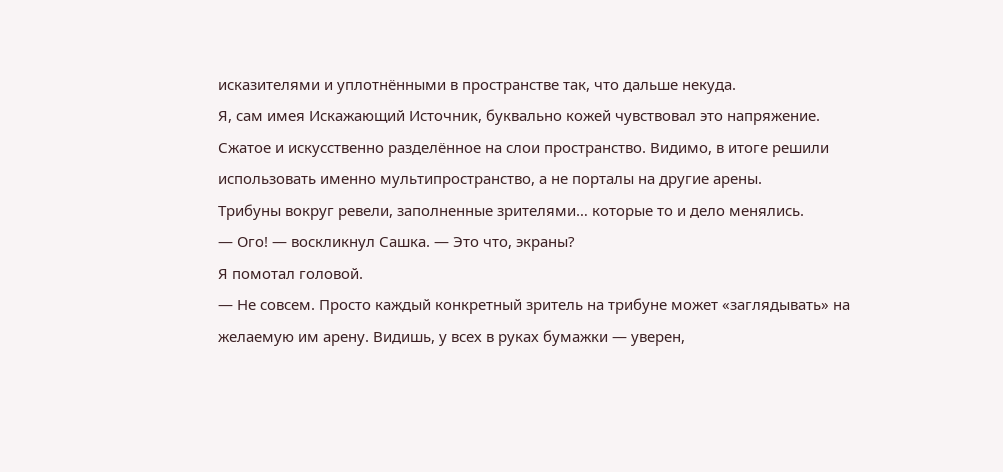исказителями и уплотнёнными в пространстве так, что дальше некуда.
Я, сам имея Искажающий Источник, буквально кожей чувствовал это напряжение. Сжатое и искусственно разделённое на слои пространство. Видимо, в итоге решили использовать именно мультипространство, а не порталы на другие арены.
Трибуны вокруг ревели, заполненные зрителями… которые то и дело менялись.
— Ого! — воскликнул Сашка. — Это что, экраны?
Я помотал головой.
— Не совсем. Просто каждый конкретный зритель на трибуне может «заглядывать» на желаемую им арену. Видишь, у всех в руках бумажки — уверен,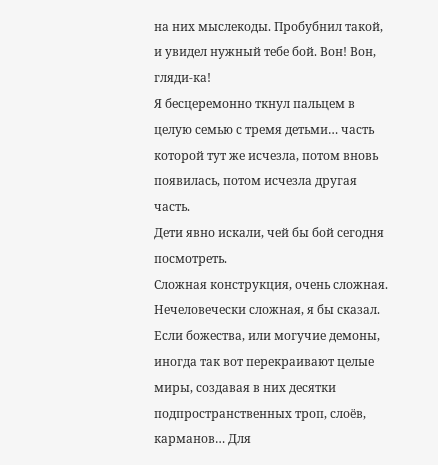на них мыслекоды. Пробубнил такой, и увидел нужный тебе бой. Вон! Вон, гляди-ка!
Я бесцеремонно ткнул пальцем в целую семью с тремя детьми… часть которой тут же исчезла, потом вновь появилась, потом исчезла другая часть.
Дети явно искали, чей бы бой сегодня посмотреть.
Сложная конструкция, очень сложная. Нечеловечески сложная, я бы сказал. Если божества, или могучие демоны, иногда так вот перекраивают целые миры, создавая в них десятки подпространственных троп, слоёв, карманов… Для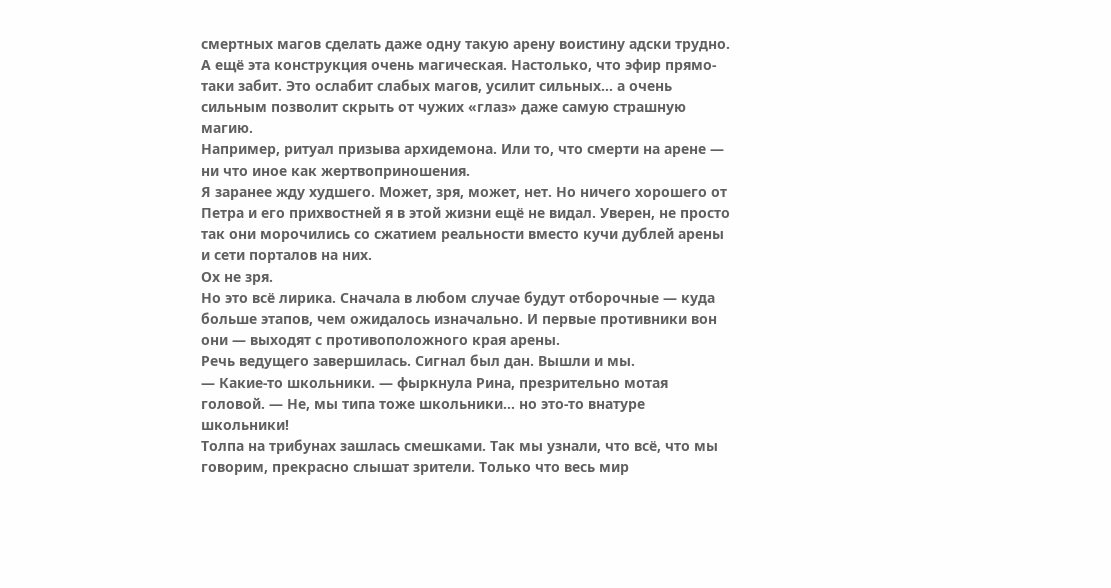смертных магов сделать даже одну такую арену воистину адски трудно.
А ещё эта конструкция очень магическая. Настолько, что эфир прямо-таки забит. Это ослабит слабых магов, усилит сильных… а очень сильным позволит скрыть от чужих «глаз» даже самую страшную магию.
Например, ритуал призыва архидемона. Или то, что смерти на арене — ни что иное как жертвоприношения.
Я заранее жду худшего. Может, зря, может, нет. Но ничего хорошего от Петра и его прихвостней я в этой жизни ещё не видал. Уверен, не просто так они морочились со сжатием реальности вместо кучи дублей арены и сети порталов на них.
Ох не зря.
Но это всё лирика. Сначала в любом случае будут отборочные — куда больше этапов, чем ожидалось изначально. И первые противники вон они — выходят с противоположного края арены.
Речь ведущего завершилась. Сигнал был дан. Вышли и мы.
— Какие-то школьники. — фыркнула Рина, презрительно мотая головой. — Не, мы типа тоже школьники… но это-то внатуре школьники!
Толпа на трибунах зашлась смешками. Так мы узнали, что всё, что мы говорим, прекрасно слышат зрители. Только что весь мир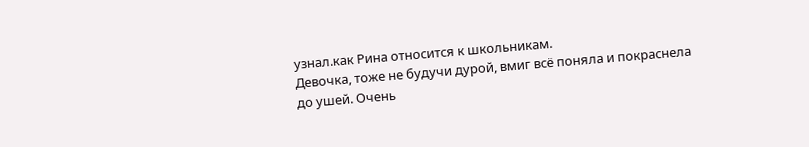узнал.как Рина относится к школьникам.
Девочка, тоже не будучи дурой, вмиг всё поняла и покраснела до ушей. Очень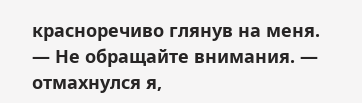красноречиво глянув на меня.
— Не обращайте внимания. — отмахнулся я,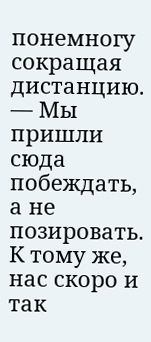понемногу сокращая дистанцию. — Мы пришли сюда побеждать, а не позировать. К тому же, нас скоро и так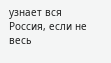узнает вся Россия, если не весь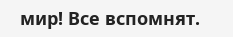мир! Все вспомнят.